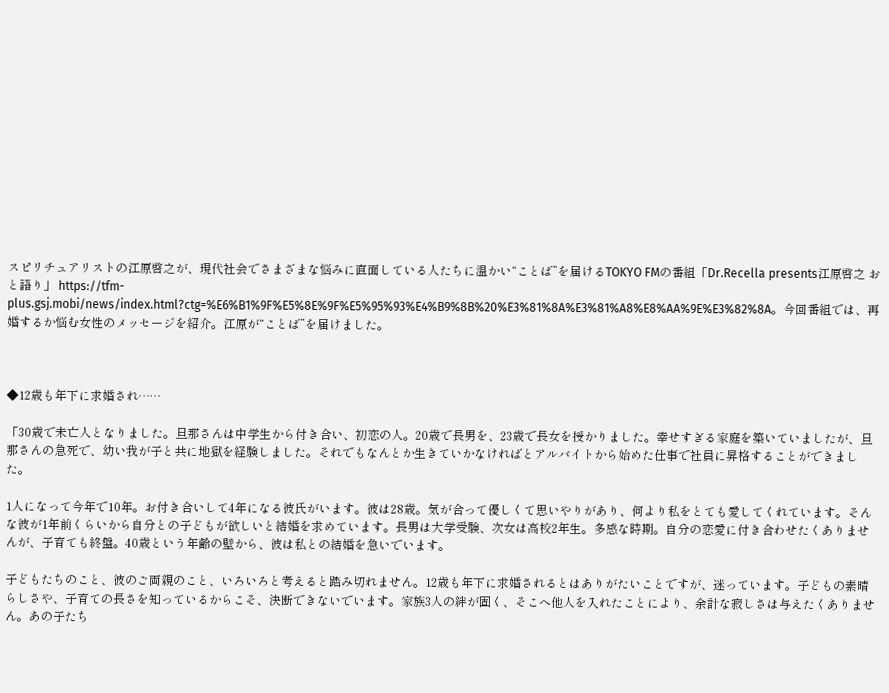スピリチュアリストの江原啓之が、現代社会でさまざまな悩みに直面している人たちに温かい“ことば”を届けるTOKYO FMの番組「Dr.Recella presents江原啓之 おと語り」 https://tfm-plus.gsj.mobi/news/index.html?ctg=%E6%B1%9F%E5%8E%9F%E5%95%93%E4%B9%8B%20%E3%81%8A%E3%81%A8%E8%AA%9E%E3%82%8A。今回番組では、再婚するか悩む女性のメッセージを紹介。江原が“ことば”を届けました。



◆12歳も年下に求婚され……

「30歳で未亡人となりました。旦那さんは中学生から付き合い、初恋の人。20歳で長男を、23歳で長女を授かりました。幸せすぎる家庭を築いていましたが、旦那さんの急死で、幼い我が子と共に地獄を経験しました。それでもなんとか生きていかなければとアルバイトから始めた仕事で社員に昇格することができました。

1人になって今年で10年。お付き合いして4年になる彼氏がいます。彼は28歳。気が合って優しくて思いやりがあり、何より私をとても愛してくれています。そんな彼が1年前くらいから自分との子どもが欲しいと結婚を求めています。長男は大学受験、次女は高校2年生。多感な時期。自分の恋愛に付き合わせたくありませんが、子育ても終盤。40歳という年齢の壁から、彼は私との結婚を急いでいます。

子どもたちのこと、彼のご両親のこと、いろいろと考えると踏み切れません。12歳も年下に求婚されるとはありがたいことですが、迷っています。子どもの素晴らしさや、子育ての長さを知っているからこそ、決断できないでいます。家族3人の絆が固く、そこへ他人を入れたことにより、余計な寂しさは与えたくありません。あの子たち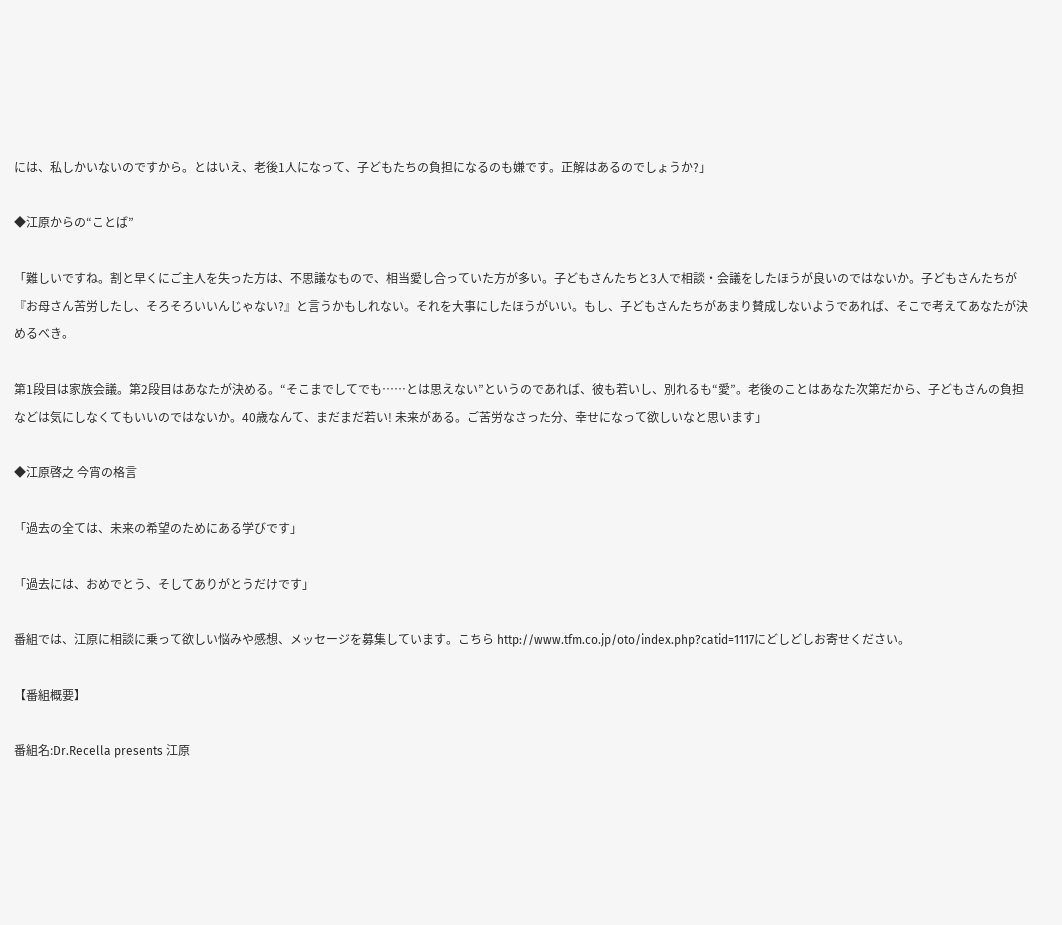には、私しかいないのですから。とはいえ、老後1人になって、子どもたちの負担になるのも嫌です。正解はあるのでしょうか?」

◆江原からの“ことば”

「難しいですね。割と早くにご主人を失った方は、不思議なもので、相当愛し合っていた方が多い。子どもさんたちと3人で相談・会議をしたほうが良いのではないか。子どもさんたちが『お母さん苦労したし、そろそろいいんじゃない?』と言うかもしれない。それを大事にしたほうがいい。もし、子どもさんたちがあまり賛成しないようであれば、そこで考えてあなたが決めるべき。

第1段目は家族会議。第2段目はあなたが決める。“そこまでしてでも……とは思えない”というのであれば、彼も若いし、別れるも“愛”。老後のことはあなた次第だから、子どもさんの負担などは気にしなくてもいいのではないか。40歳なんて、まだまだ若い! 未来がある。ご苦労なさった分、幸せになって欲しいなと思います」

◆江原啓之 今宵の格言

「過去の全ては、未来の希望のためにある学びです」

「過去には、おめでとう、そしてありがとうだけです」

番組では、江原に相談に乗って欲しい悩みや感想、メッセージを募集しています。こちら http://www.tfm.co.jp/oto/index.php?catid=1117にどしどしお寄せください。

【番組概要】

番組名:Dr.Recella presents 江原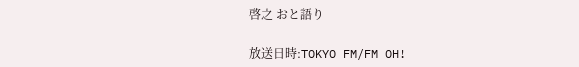啓之 おと語り

放送日時:TOKYO FM/FM OH!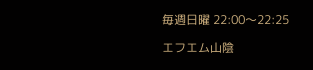毎週日曜 22:00〜22:25

エフエム山陰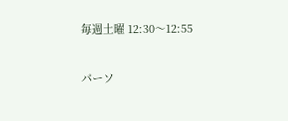毎週土曜 12:30〜12:55

パーソ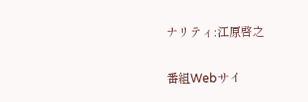ナリティ:江原啓之

番組Webサイ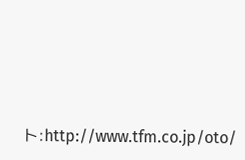ト:http://www.tfm.co.jp/oto/